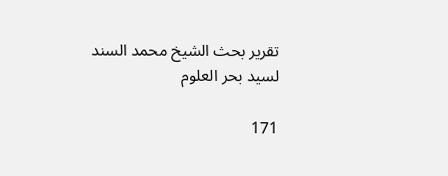تقرير بحث الشيخ محمد السند لسيد بحر العلوم

171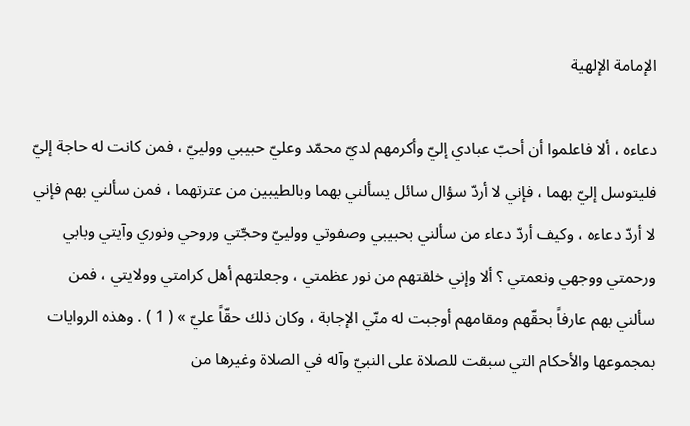الإمامة الإلهية

دعاءه ، ألا فاعلموا أن أحبّ عبادي إليّ وأكرمهم لديّ محمّد وعليّ حبيبي وولييّ ، فمن كانت له حاجة إليّ فليتوسل إليّ بهما ، فإني لا أردّ سؤال سائل يسألني بهما وبالطيبين من عترتهما ، فمن سألني بهم فإني لا أردّ دعاءه ، وكيف أردّ دعاء من سألني بحبيبي وصفوتي وولييّ وحجّتي وروحي ونوري وآيتي وبابي ورحمتي ووجهي ونعمتي ؟ ألا وإني خلقتهم من نور عظمتي ، وجعلتهم أهل كرامتي وولايتي ، فمن سألني بهم عارفاً بحقّهم ومقامهم أوجبت له منّي الإجابة ، وكان ذلك حقّاً عليّ » ( 1 ) . وهذه الروايات بمجموعها والأحكام التي سبقت للصلاة على النبيّ وآله في الصلاة وغيرها من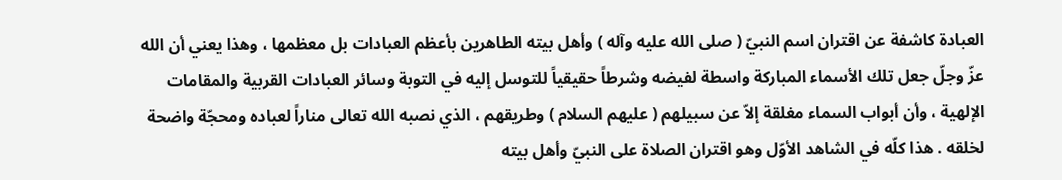العبادة كاشفة عن اقتران اسم النبيّ ( صلى الله عليه وآله ) وأهل بيته الطاهرين بأعظم العبادات بل معظمها ، وهذا يعني أن الله عزّ وجلّ جعل تلك الأسماء المباركة واسطة لفيضه وشرطاً حقيقياً للتوسل إليه في التوبة وسائر العبادات القربية والمقامات الإلهية ، وأن أبواب السماء مغلقة إلاّ عن سبيلهم ( عليهم السلام ) وطريقهم ، الذي نصبه الله تعالى مناراً لعباده ومحجّة واضحة لخلقه . هذا كلّه في الشاهد الأوّل وهو اقتران الصلاة على النبيّ وأهل بيته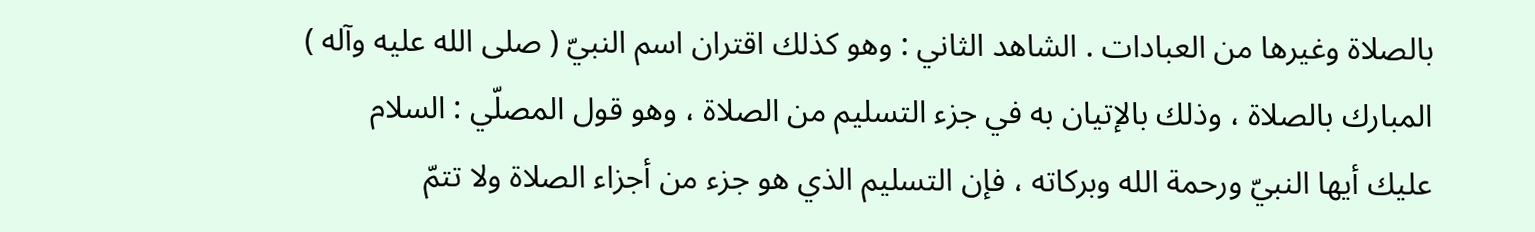بالصلاة وغيرها من العبادات . الشاهد الثاني : وهو كذلك اقتران اسم النبيّ ( صلى الله عليه وآله ) المبارك بالصلاة ، وذلك بالإتيان به في جزء التسليم من الصلاة ، وهو قول المصلّي : السلام عليك أيها النبيّ ورحمة الله وبركاته ، فإن التسليم الذي هو جزء من أجزاء الصلاة ولا تتمّ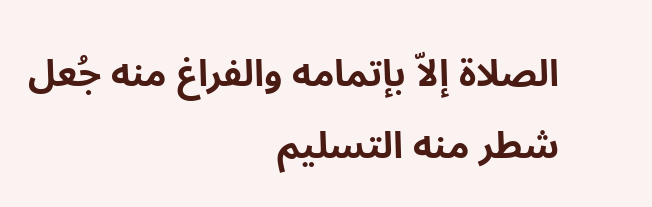الصلاة إلاّ بإتمامه والفراغ منه جُعل شطر منه التسليم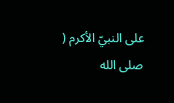على النبيّ الأكرم ( صلى الله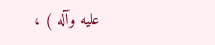عليه وآله ) ،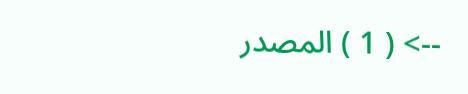--> ( 1 ) المصدر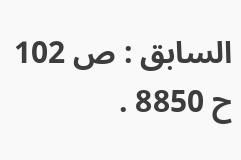السابق : ص 102 ح 8850 .